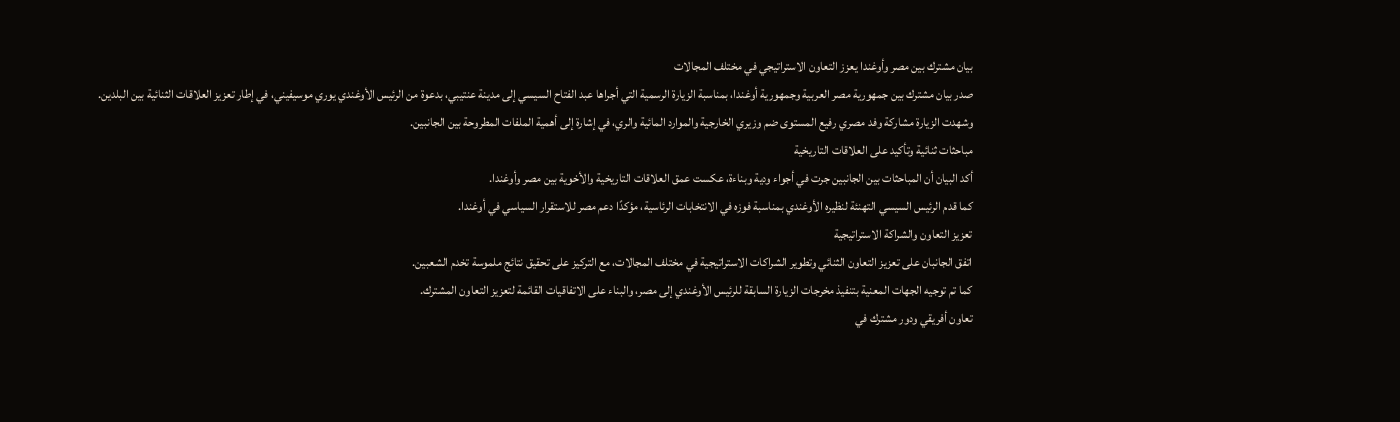بيان مشترك بين مصر وأوغندا يعزز التعاون الاستراتيجي في مختلف المجالات
صدر بيان مشترك بين جمهورية مصر العربية وجمهورية أوغندا، بمناسبة الزيارة الرسمية التي أجراها عبد الفتاح السيسي إلى مدينة عنتيبي، بدعوة من الرئيس الأوغندي يوري موسيفيني، في إطار تعزيز العلاقات الثنائية بين البلدين.
وشهدت الزيارة مشاركة وفد مصري رفيع المستوى ضم وزيري الخارجية والموارد المائية والري، في إشارة إلى أهمية الملفات المطروحة بين الجانبين.
مباحثات ثنائية وتأكيد على العلاقات التاريخية
أكد البيان أن المباحثات بين الجانبين جرت في أجواء ودية وبناءة، عكست عمق العلاقات التاريخية والأخوية بين مصر وأوغندا.
كما قدم الرئيس السيسي التهنئة لنظيره الأوغندي بمناسبة فوزه في الانتخابات الرئاسية، مؤكدًا دعم مصر للاستقرار السياسي في أوغندا.
تعزيز التعاون والشراكة الاستراتيجية
اتفق الجانبان على تعزيز التعاون الثنائي وتطوير الشراكات الاستراتيجية في مختلف المجالات، مع التركيز على تحقيق نتائج ملموسة تخدم الشعبين.
كما تم توجيه الجهات المعنية بتنفيذ مخرجات الزيارة السابقة للرئيس الأوغندي إلى مصر، والبناء على الاتفاقيات القائمة لتعزيز التعاون المشترك.
تعاون أفريقي ودور مشترك في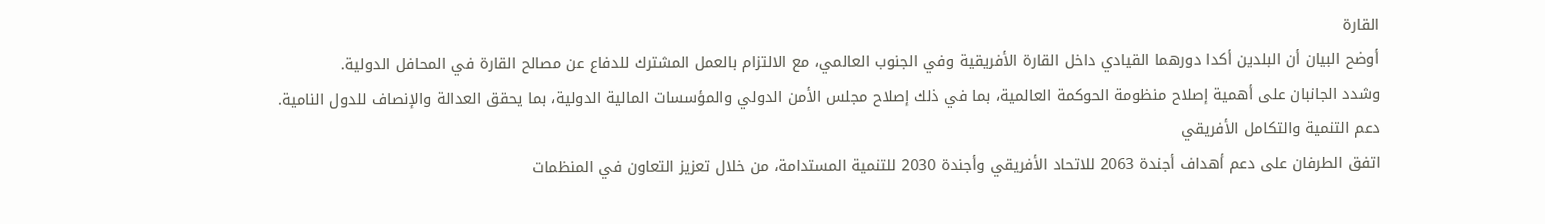القارة
أوضح البيان أن البلدين أكدا دورهما القيادي داخل القارة الأفريقية وفي الجنوب العالمي، مع الالتزام بالعمل المشترك للدفاع عن مصالح القارة في المحافل الدولية.
وشدد الجانبان على أهمية إصلاح منظومة الحوكمة العالمية، بما في ذلك إصلاح مجلس الأمن الدولي والمؤسسات المالية الدولية، بما يحقق العدالة والإنصاف للدول النامية.
دعم التنمية والتكامل الأفريقي
اتفق الطرفان على دعم أهداف أجندة 2063 للاتحاد الأفريقي وأجندة 2030 للتنمية المستدامة، من خلال تعزيز التعاون في المنظمات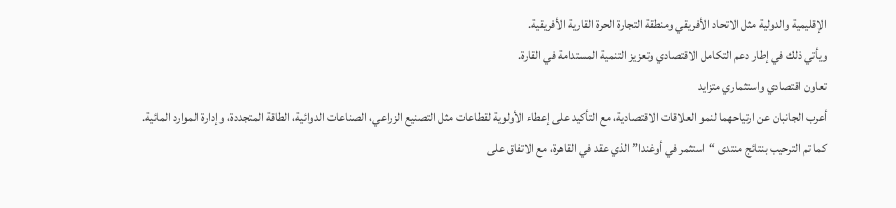الإقليمية والدولية مثل الاتحاد الأفريقي ومنطقة التجارة الحرة القارية الأفريقية.
ويأتي ذلك في إطار دعم التكامل الاقتصادي وتعزيز التنمية المستدامة في القارة.
تعاون اقتصادي واستثماري متزايد
أعرب الجانبان عن ارتياحهما لنمو العلاقات الاقتصادية، مع التأكيد على إعطاء الأولوية لقطاعات مثل التصنيع الزراعي، الصناعات الدوائية، الطاقة المتجددة، وإدارة الموارد المائية.
كما تم الترحيب بنتائج منتدى “استثمر في أوغندا” الذي عقد في القاهرة، مع الاتفاق على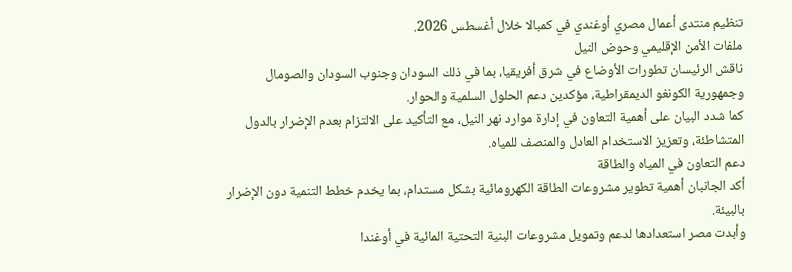تنظيم منتدى أعمال مصري أوغندي في كمبالا خلال أغسطس 2026.
ملفات الأمن الإقليمي وحوض النيل
ناقش الرئيسان تطورات الأوضاع في شرق أفريقيا، بما في ذلك السودان وجنوب السودان والصومال وجمهورية الكونغو الديمقراطية، مؤكدين دعم الحلول السلمية والحوار.
كما شدد البيان على أهمية التعاون في إدارة موارد نهر النيل، مع التأكيد على الالتزام بعدم الإضرار بالدول المتشاطئة، وتعزيز الاستخدام العادل والمنصف للمياه.
دعم التعاون في المياه والطاقة
أكد الجانبان أهمية تطوير مشروعات الطاقة الكهرومائية بشكل مستدام، بما يخدم خطط التنمية دون الإضرار بالبيئة.
وأبدت مصر استعدادها لدعم وتمويل مشروعات البنية التحتية المائية في أوغندا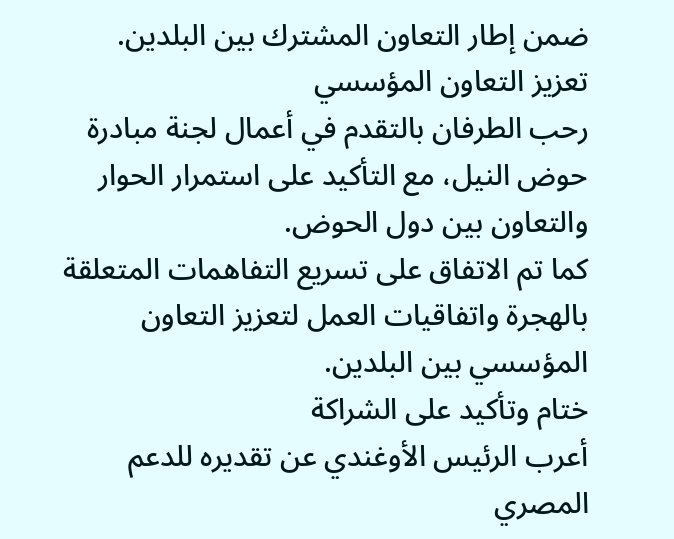ضمن إطار التعاون المشترك بين البلدين.
تعزيز التعاون المؤسسي
رحب الطرفان بالتقدم في أعمال لجنة مبادرة حوض النيل، مع التأكيد على استمرار الحوار والتعاون بين دول الحوض.
كما تم الاتفاق على تسريع التفاهمات المتعلقة بالهجرة واتفاقيات العمل لتعزيز التعاون المؤسسي بين البلدين.
ختام وتأكيد على الشراكة
أعرب الرئيس الأوغندي عن تقديره للدعم المصري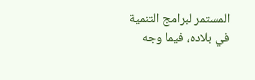المستمر لبرامج التنمية في بلاده، فيما وجه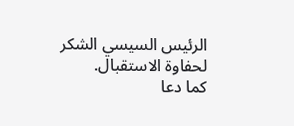الرئيس السيسي الشكر لحفاوة الاستقبال.
كما دعا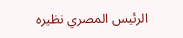الرئيس المصري نظيره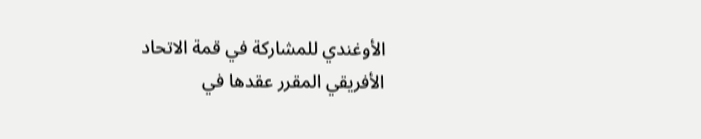الأوغندي للمشاركة في قمة الاتحاد الأفريقي المقرر عقدها في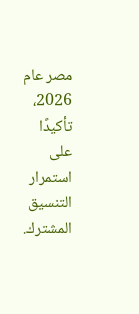مصر عام 2026، تأكيدًا على استمرار التنسيق المشترك.